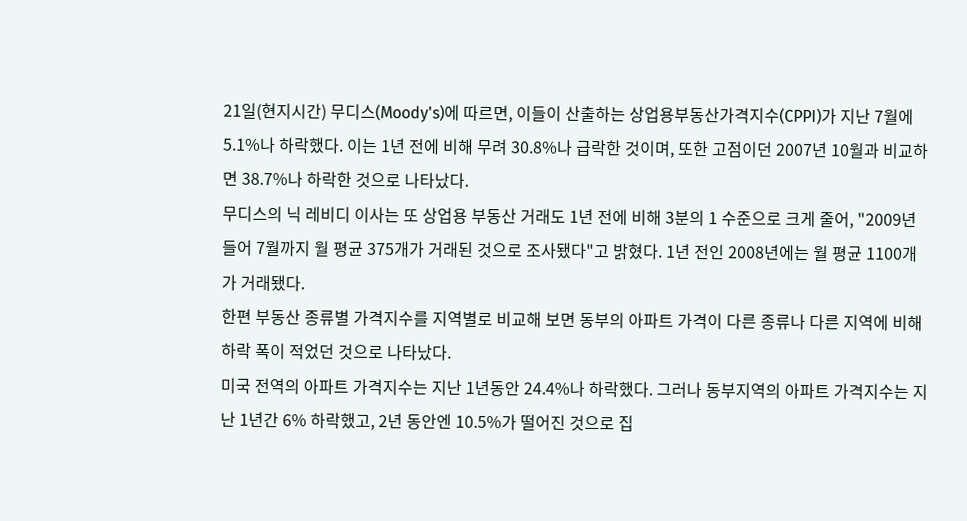21일(현지시간) 무디스(Moody's)에 따르면, 이들이 산출하는 상업용부동산가격지수(CPPI)가 지난 7월에 5.1%나 하락했다. 이는 1년 전에 비해 무려 30.8%나 급락한 것이며, 또한 고점이던 2007년 10월과 비교하면 38.7%나 하락한 것으로 나타났다.
무디스의 닉 레비디 이사는 또 상업용 부동산 거래도 1년 전에 비해 3분의 1 수준으로 크게 줄어, "2009년 들어 7월까지 월 평균 375개가 거래된 것으로 조사됐다"고 밝혔다. 1년 전인 2008년에는 월 평균 1100개가 거래됐다.
한편 부동산 종류별 가격지수를 지역별로 비교해 보면 동부의 아파트 가격이 다른 종류나 다른 지역에 비해 하락 폭이 적었던 것으로 나타났다.
미국 전역의 아파트 가격지수는 지난 1년동안 24.4%나 하락했다. 그러나 동부지역의 아파트 가격지수는 지난 1년간 6% 하락했고, 2년 동안엔 10.5%가 떨어진 것으로 집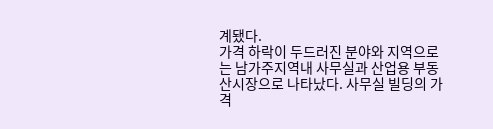계됐다.
가격 하락이 두드러진 분야와 지역으로는 남가주지역내 사무실과 산업용 부동산시장으로 나타났다. 사무실 빌딩의 가격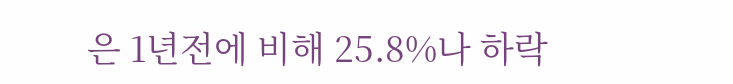은 1년전에 비해 25.8%나 하락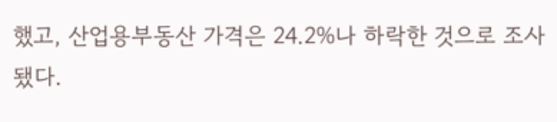했고, 산업용부동산 가격은 24.2%나 하락한 것으로 조사됐다.